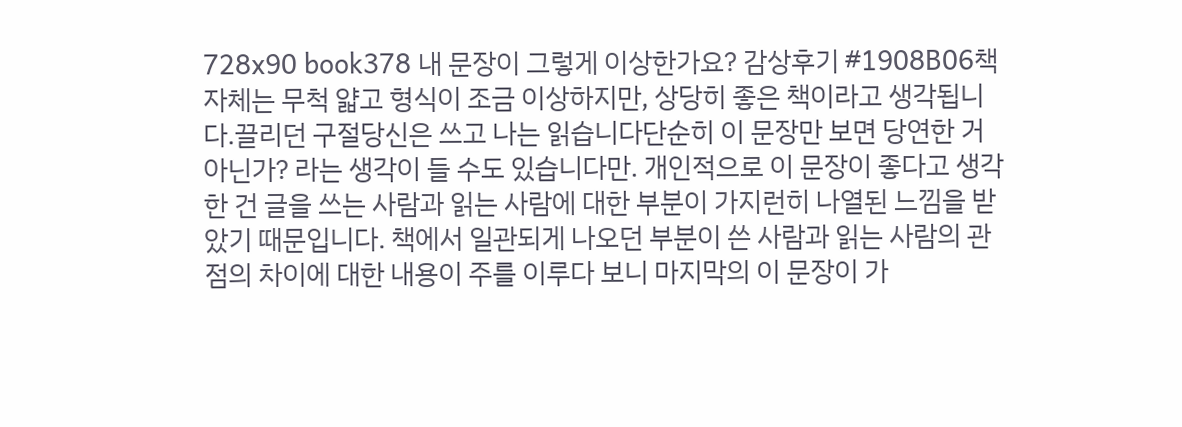728x90 book378 내 문장이 그렇게 이상한가요? 감상후기 #1908B06책 자체는 무척 얇고 형식이 조금 이상하지만, 상당히 좋은 책이라고 생각됩니다.끌리던 구절당신은 쓰고 나는 읽습니다단순히 이 문장만 보면 당연한 거 아닌가? 라는 생각이 들 수도 있습니다만. 개인적으로 이 문장이 좋다고 생각한 건 글을 쓰는 사람과 읽는 사람에 대한 부분이 가지런히 나열된 느낌을 받았기 때문입니다. 책에서 일관되게 나오던 부분이 쓴 사람과 읽는 사람의 관점의 차이에 대한 내용이 주를 이루다 보니 마지막의 이 문장이 가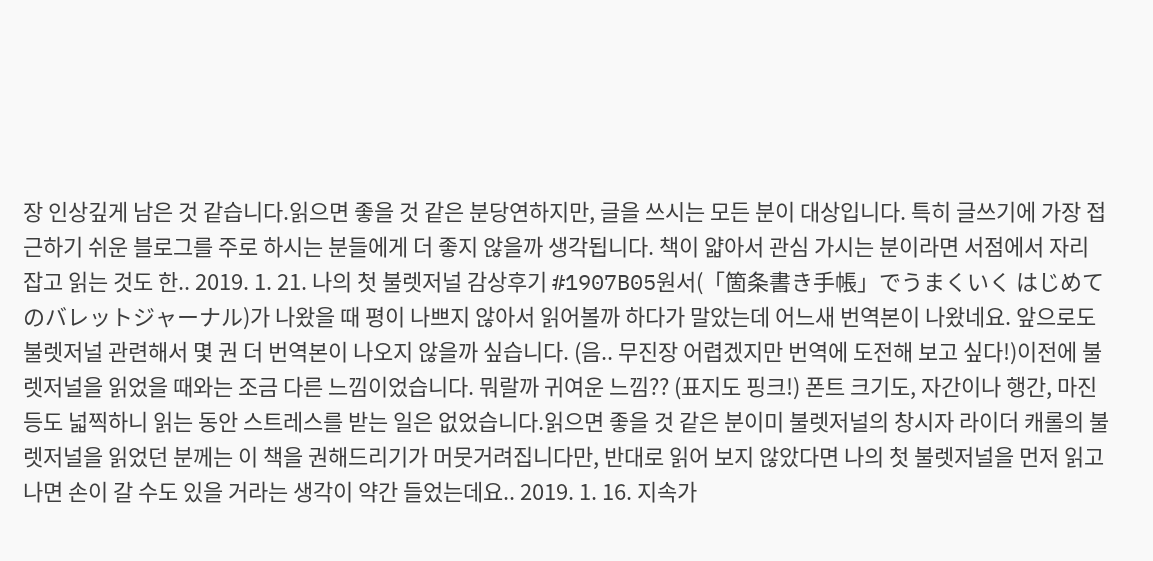장 인상깊게 남은 것 같습니다.읽으면 좋을 것 같은 분당연하지만, 글을 쓰시는 모든 분이 대상입니다. 특히 글쓰기에 가장 접근하기 쉬운 블로그를 주로 하시는 분들에게 더 좋지 않을까 생각됩니다. 책이 얇아서 관심 가시는 분이라면 서점에서 자리 잡고 읽는 것도 한.. 2019. 1. 21. 나의 첫 불렛저널 감상후기 #1907B05원서(「箇条書き手帳」でうまくいく はじめてのバレットジャーナル)가 나왔을 때 평이 나쁘지 않아서 읽어볼까 하다가 말았는데 어느새 번역본이 나왔네요. 앞으로도 불렛저널 관련해서 몇 권 더 번역본이 나오지 않을까 싶습니다. (음.. 무진장 어렵겠지만 번역에 도전해 보고 싶다!)이전에 불렛저널을 읽었을 때와는 조금 다른 느낌이었습니다. 뭐랄까 귀여운 느낌?? (표지도 핑크!) 폰트 크기도, 자간이나 행간, 마진등도 넓찍하니 읽는 동안 스트레스를 받는 일은 없었습니다.읽으면 좋을 것 같은 분이미 불렛저널의 창시자 라이더 캐롤의 불렛저널을 읽었던 분께는 이 책을 권해드리기가 머뭇거려집니다만, 반대로 읽어 보지 않았다면 나의 첫 불렛저널을 먼저 읽고 나면 손이 갈 수도 있을 거라는 생각이 약간 들었는데요.. 2019. 1. 16. 지속가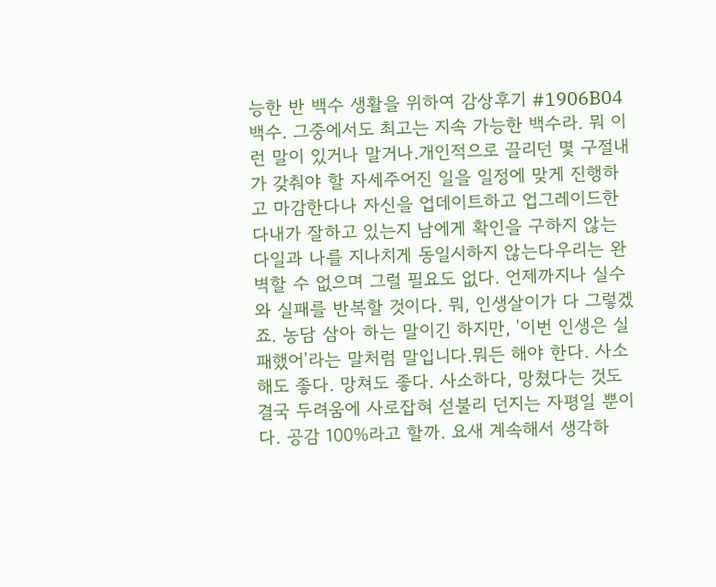능한 반 백수 생활을 위하여 감상후기 #1906B04백수. 그중에서도 최고는 지속 가능한 백수라. 뭐 이런 말이 있거나 말거나.개인적으로 끌리던 몇 구절내가 갖춰야 할 자세주어진 일을 일정에 맞게 진행하고 마감한다나 자신을 업데이트하고 업그레이드한다내가 잘하고 있는지 남에게 확인을 구하지 않는다일과 나를 지나치게 동일시하지 않는다우리는 완벽할 수 없으며 그럴 필요도 없다. 언제까지나 실수와 실패를 반복할 것이다. 뭐, 인생살이가 다 그렇겠죠. 농담 삼아 하는 말이긴 하지만, '이번 인생은 실패했어'라는 말처럼 말입니다.뭐든 해야 한다. 사소해도 좋다. 망쳐도 좋다. 사소하다, 망쳤다는 것도 결국 두려움에 사로잡혀 섣불리 던지는 자평일 뿐이다. 공감 100%라고 할까. 요새 계속해서 생각하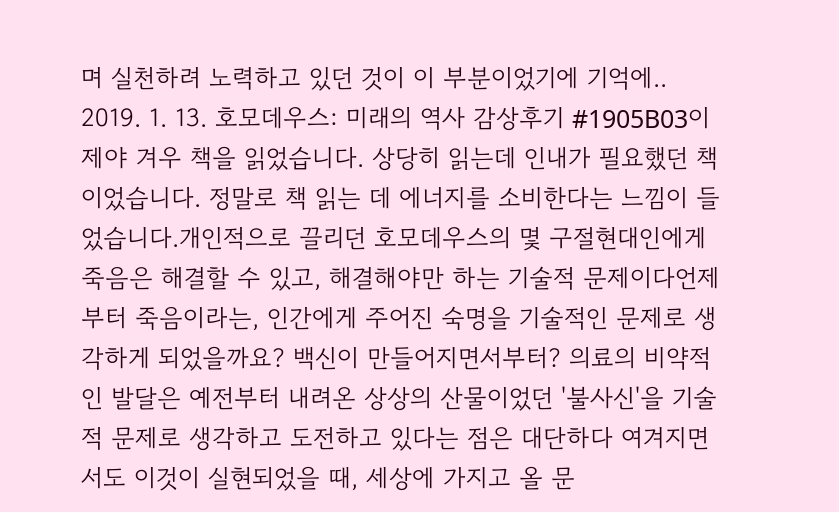며 실천하려 노력하고 있던 것이 이 부분이었기에 기억에.. 2019. 1. 13. 호모데우스: 미래의 역사 감상후기 #1905B03이제야 겨우 책을 읽었습니다. 상당히 읽는데 인내가 필요했던 책이었습니다. 정말로 책 읽는 데 에너지를 소비한다는 느낌이 들었습니다.개인적으로 끌리던 호모데우스의 몇 구절현대인에게 죽음은 해결할 수 있고, 해결해야만 하는 기술적 문제이다언제부터 죽음이라는, 인간에게 주어진 숙명을 기술적인 문제로 생각하게 되었을까요? 백신이 만들어지면서부터? 의료의 비약적인 발달은 예전부터 내려온 상상의 산물이었던 '불사신'을 기술적 문제로 생각하고 도전하고 있다는 점은 대단하다 여겨지면서도 이것이 실현되었을 때, 세상에 가지고 올 문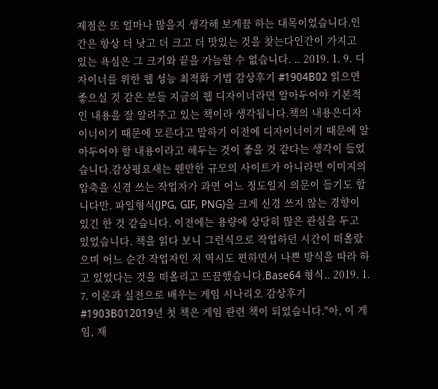제점은 또 얼마나 많을지 생각해 보게끔 하는 대목이었습니다.인간은 항상 더 낫고 더 크고 더 맛있는 것을 찾는다인간이 가지고 있는 욕심은 그 크기와 끝을 가늠할 수 없습니다. .. 2019. 1. 9. 디자이너를 위한 웹 성능 최적화 기법 감상후기 #1904B02 읽으면 좋으실 것 같은 분들 지금의 웹 디자이너라면 알아두어야 기본적인 내용을 잘 알려주고 있는 책이라 생각됩니다.책의 내용은디자이너이기 때문에 모른다고 말하기 이전에 디자이너이기 때문에 알아두어야 할 내용이라고 해두는 것이 좋을 것 같다는 생각이 들었습니다.감상평요새는 웬만한 규모의 사이트가 아니라면 이미지의 압축을 신경 쓰는 작업자가 과연 어느 정도일지 의문이 들기도 합니다만. 파일형식(JPG, GIF, PNG)을 크게 신경 쓰지 않는 경향이 있긴 한 것 같습니다. 이전에는 용량에 상당히 많은 관심을 두고 있었습니다. 책을 읽다 보니 그런식으로 작업하던 시간이 떠올랐으며 어느 순간 작업자인 저 역시도 편하면서 나쁜 방식을 따라 하고 있었다는 것을 떠올리고 뜨끔했습니다.Base64 형식.. 2019. 1. 7. 이론과 실전으로 배우는 게임 시나리오 감상후기 #1903B012019년 첫 책은 게임 관련 책이 되었습니다."아, 이 게임, 재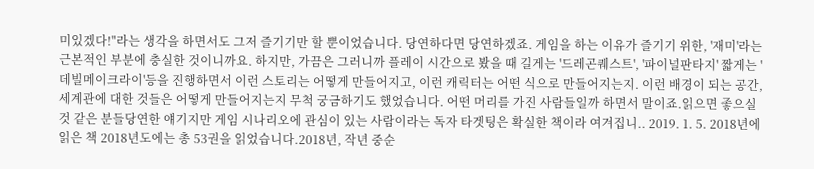미있겠다!"라는 생각을 하면서도 그저 즐기기만 할 뿐이었습니다. 당연하다면 당연하겠죠. 게임을 하는 이유가 즐기기 위한, '재미'라는 근본적인 부분에 충실한 것이니까요. 하지만, 가끔은 그러니까 플레이 시간으로 봤을 때 길게는 '드레곤퀘스트', '파이널판타지' 짧게는 '데빌메이크라이'등을 진행하면서 이런 스토리는 어떻게 만들어지고, 이런 캐릭터는 어떤 식으로 만들어지는지. 이런 배경이 되는 공간, 세계관에 대한 것들은 어떻게 만들어지는지 무척 궁금하기도 했었습니다. 어떤 머리를 가진 사람들일까 하면서 말이죠.읽으면 좋으실 것 같은 분들당연한 얘기지만 게임 시나리오에 관심이 있는 사람이라는 독자 타겟팅은 확실한 책이라 여겨집니.. 2019. 1. 5. 2018년에 읽은 책 2018년도에는 총 53권을 읽었습니다.2018년, 작년 중순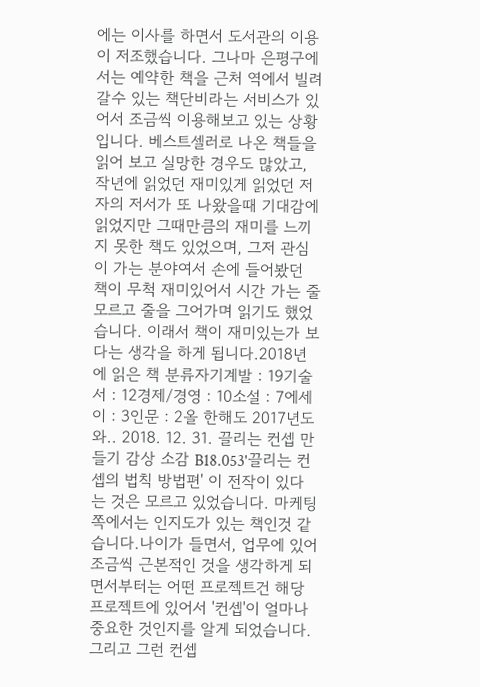에는 이사를 하면서 도서관의 이용이 저조했습니다. 그나마 은평구에서는 예약한 책을 근처 역에서 빌려갈수 있는 책단비라는 서비스가 있어서 조금씩 이용해보고 있는 상황입니다. 베스트셀러로 나온 책들을 읽어 보고 실망한 경우도 많았고, 작년에 읽었던 재미있게 읽었던 저자의 저서가 또 나왔을때 기대감에 읽었지만 그때만큼의 재미를 느끼지 못한 책도 있었으며, 그저 관심이 가는 분야여서 손에 들어봤던 책이 무척 재미있어서 시간 가는 줄 모르고 줄을 그어가며 읽기도 했었습니다. 이래서 책이 재미있는가 보다는 생각을 하게 됩니다.2018년에 읽은 책 분류자기계발 : 19기술서 : 12경제/경영 : 10소설 : 7에세이 : 3인문 : 2올 한해도 2017년도와.. 2018. 12. 31. 끌리는 컨셉 만들기 감상 소감 B18.053'끌리는 컨셉의 법칙 방법편' 이 전작이 있다는 것은 모르고 있었습니다. 마케팅쪽에서는 인지도가 있는 책인것 같습니다.나이가 들면서, 업무에 있어 조금씩 근본적인 것을 생각하게 되면서부터는 어떤 프로젝트건 해당 프로젝트에 있어서 '컨셉'이 얼마나 중요한 것인지를 알게 되었습니다. 그리고 그런 컨셉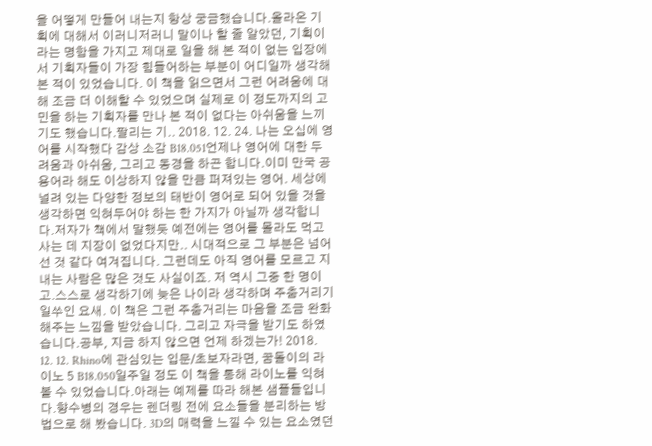을 어떻게 만들어 내는지 항상 궁금했습니다.올라온 기획에 대해서 이러니저러니 말이나 할 줄 알았던, 기획이라는 명함을 가지고 제대로 일을 해 본 적이 없는 입장에서 기획자들이 가장 힘들어하는 부분이 어디일까 생각해 본 적이 있었습니다. 이 책을 읽으면서 그런 어려움에 대해 조금 더 이해할 수 있었으며 실제로 이 정도까지의 고민을 하는 기획자를 만나 본 적이 없다는 아쉬움을 느끼기도 했습니다.팔리는 기.. 2018. 12. 24. 나는 오십에 영어를 시작했다 감상 소감 B18.051언제나 영어에 대한 두려움과 아쉬움, 그리고 동경을 하곤 합니다.이미 만국 공용어라 해도 이상하지 않을 만큼 퍼져있는 영어. 세상에 널려 있는 다양한 정보의 태반이 영어로 되어 있을 것을 생각하면 익혀두어야 하는 한 가지가 아닐까 생각합니다.저자가 책에서 말했듯 예전에는 영어를 몰라도 먹고 사는 데 지장이 없었다지만.. 시대적으로 그 부분은 넘어선 것 같다 여겨집니다. 그런데도 아직 영어를 모르고 지내는 사람은 많은 것도 사실이죠. 저 역시 그중 한 명이고.스스로 생각하기에 늦은 나이라 생각하며 주춤거리기 일쑤인 요새. 이 책은 그런 주춤거리는 마음을 조금 완화해주는 느낌을 받았습니다. 그리고 자극을 받기도 하였습니다.공부, 지금 하지 않으면 언제 하겠는가! 2018. 12. 12. Rhino에 관심있는 입문/초보자라면, 꿈돌이의 라이노 5 B18.050일주일 정도 이 책을 통해 라이노를 익혀볼 수 있었습니다.아래는 예제를 따라 해본 샘플들입니다.향수병의 경우는 렌더링 전에 요소들을 분리하는 방법으로 해 봤습니다. 3D의 매력을 느낄 수 있는 요소였던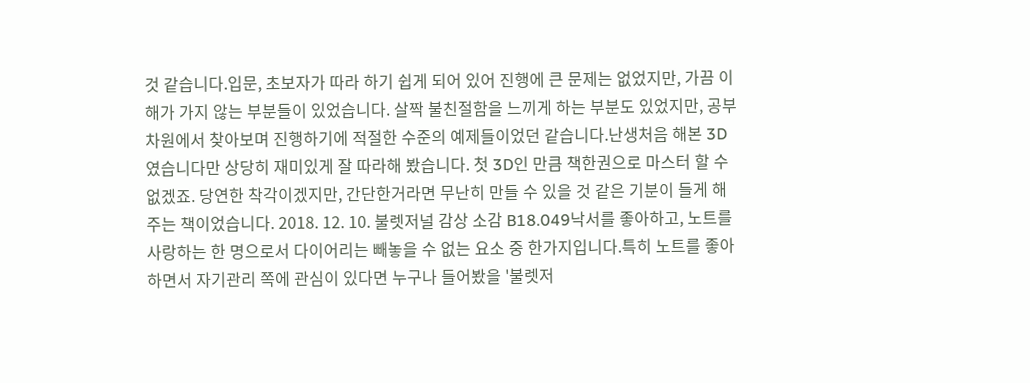것 같습니다.입문, 초보자가 따라 하기 쉽게 되어 있어 진행에 큰 문제는 없었지만, 가끔 이해가 가지 않는 부분들이 있었습니다. 살짝 불친절함을 느끼게 하는 부분도 있었지만, 공부 차원에서 찾아보며 진행하기에 적절한 수준의 예제들이었던 같습니다.난생처음 해본 3D였습니다만 상당히 재미있게 잘 따라해 봤습니다. 첫 3D인 만큼 책한권으로 마스터 할 수 없겠죠. 당연한 착각이겠지만, 간단한거라면 무난히 만들 수 있을 것 같은 기분이 들게 해주는 책이었습니다. 2018. 12. 10. 불렛저널 감상 소감 B18.049낙서를 좋아하고, 노트를 사랑하는 한 명으로서 다이어리는 빼놓을 수 없는 요소 중 한가지입니다.특히 노트를 좋아하면서 자기관리 쪽에 관심이 있다면 누구나 들어봤을 '불렛저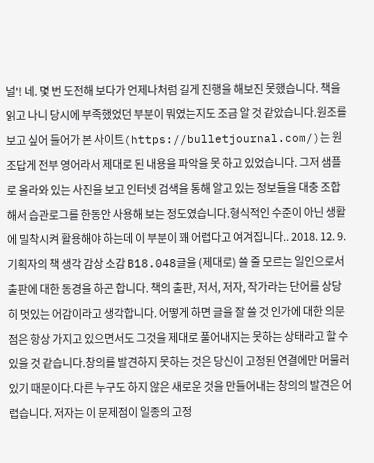널'! 네. 몇 번 도전해 보다가 언제나처럼 길게 진행을 해보진 못했습니다. 책을 읽고 나니 당시에 부족했었던 부분이 뭐였는지도 조금 알 것 같았습니다.원조를 보고 싶어 들어가 본 사이트(https://bulletjournal.com/)는 원조답게 전부 영어라서 제대로 된 내용을 파악을 못 하고 있었습니다. 그저 샘플로 올라와 있는 사진을 보고 인터넷 검색을 통해 알고 있는 정보들을 대충 조합해서 습관로그를 한동안 사용해 보는 정도였습니다.형식적인 수준이 아닌 생활에 밀착시켜 활용해야 하는데 이 부분이 꽤 어렵다고 여겨집니다.. 2018. 12. 9. 기획자의 책 생각 감상 소감 B18.048글을 (제대로) 쓸 줄 모르는 일인으로서 출판에 대한 동경을 하곤 합니다. 책의 출판, 저서, 저자, 작가라는 단어를 상당히 멋있는 어감이라고 생각합니다. 어떻게 하면 글을 잘 쓸 것 인가에 대한 의문점은 항상 가지고 있으면서도 그것을 제대로 풀어내지는 못하는 상태라고 할 수 있을 것 같습니다.창의를 발견하지 못하는 것은 당신이 고정된 연결에만 머물러 있기 때문이다.다른 누구도 하지 않은 새로운 것을 만들어내는 창의의 발견은 어렵습니다. 저자는 이 문제점이 일종의 고정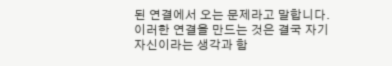된 연결에서 오는 문제라고 말합니다. 이러한 연결을 만드는 것은 결국 자기 자신이라는 생각과 함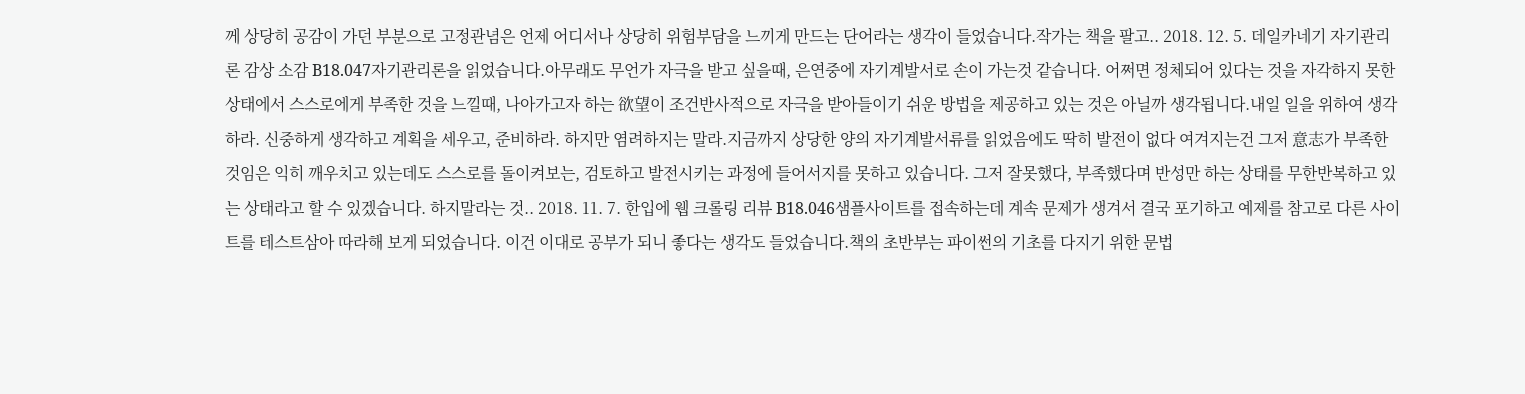께 상당히 공감이 가던 부분으로 고정관념은 언제 어디서나 상당히 위험부담을 느끼게 만드는 단어라는 생각이 들었습니다.작가는 책을 팔고.. 2018. 12. 5. 데일카네기 자기관리론 감상 소감 B18.047자기관리론을 읽었습니다.아무래도 무언가 자극을 받고 싶을때, 은연중에 자기계발서로 손이 가는것 같습니다. 어쩌면 정체되어 있다는 것을 자각하지 못한 상태에서 스스로에게 부족한 것을 느낄때, 나아가고자 하는 欲望이 조건반사적으로 자극을 받아들이기 쉬운 방법을 제공하고 있는 것은 아닐까 생각됩니다.내일 일을 위하여 생각하라. 신중하게 생각하고 계획을 세우고, 준비하라. 하지만 염려하지는 말라.지금까지 상당한 양의 자기계발서류를 읽었음에도 딱히 발전이 없다 여겨지는건 그저 意志가 부족한 것임은 익히 깨우치고 있는데도 스스로를 돌이켜보는, 검토하고 발전시키는 과정에 들어서지를 못하고 있습니다. 그저 잘못했다, 부족했다며 반성만 하는 상태를 무한반복하고 있는 상태라고 할 수 있겠습니다. 하지말라는 것.. 2018. 11. 7. 한입에 웹 크롤링 리뷰 B18.046샘플사이트를 접속하는데 계속 문제가 생겨서 결국 포기하고 예제를 참고로 다른 사이트를 테스트삼아 따라해 보게 되었습니다. 이건 이대로 공부가 되니 좋다는 생각도 들었습니다.책의 초반부는 파이썬의 기초를 다지기 위한 문법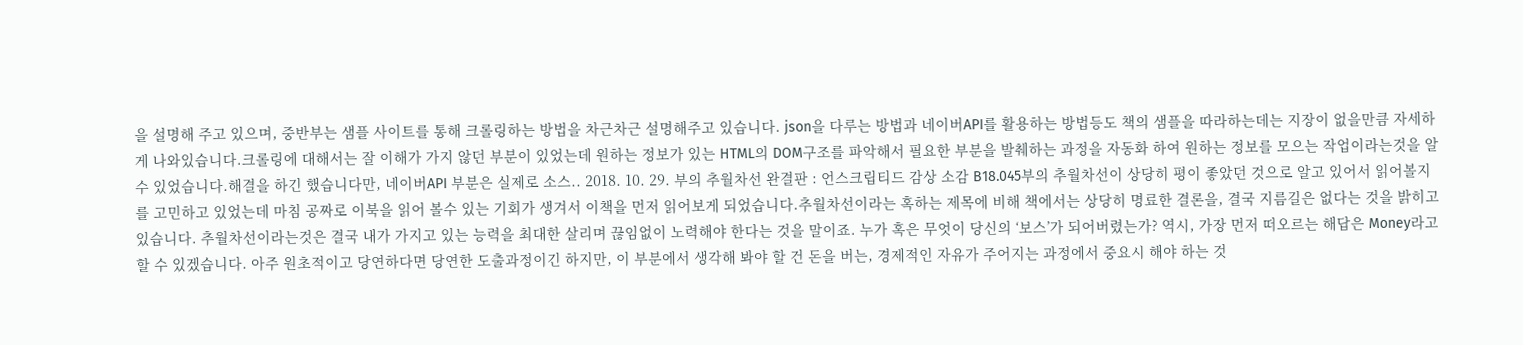을 설명해 주고 있으며, 중반부는 샘플 사이트를 통해 크롤링하는 방법을 차근차근 설명해주고 있습니다. json을 다루는 방법과 네이버API를 활용하는 방법등도 책의 샘플을 따라하는데는 지장이 없을만큼 자세하게 나와있습니다.크롤링에 대해서는 잘 이해가 가지 않던 부분이 있었는데 원하는 정보가 있는 HTML의 DOM구조를 파악해서 필요한 부분을 발췌하는 과정을 자동화 하여 원하는 정보를 모으는 작업이라는것을 알 수 있었습니다.해결을 하긴 했습니다만, 네이버API 부분은 실제로 소스.. 2018. 10. 29. 부의 추월차선 완결판 : 언스크립티드 감상 소감 B18.045부의 추월차선이 상당히 평이 좋았던 것으로 알고 있어서 읽어볼지를 고민하고 있었는데 마침 공짜로 이북을 읽어 볼수 있는 기회가 생겨서 이책을 먼저 읽어보게 되었습니다.추월차선이라는 혹하는 제목에 비해 책에서는 상당히 명료한 결론을, 결국 지름길은 없다는 것을 밝히고 있습니다. 추월차선이라는것은 결국 내가 가지고 있는 능력을 최대한 살리며 끊임없이 노력해야 한다는 것을 말이죠. 누가 혹은 무엇이 당신의 ‘보스’가 되어버렸는가? 역시, 가장 먼저 떠오르는 해답은 Money라고 할 수 있겠습니다. 아주 원초적이고 당연하다면 당연한 도출과정이긴 하지만, 이 부분에서 생각해 봐야 할 건 돈을 버는, 경제적인 자유가 주어지는 과정에서 중요시 해야 하는 것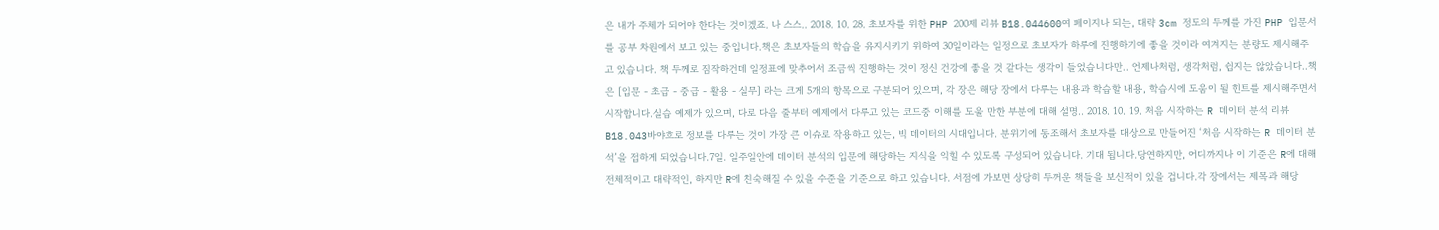은 내가 주체가 되어야 한다는 것이겠죠. 나 스스.. 2018. 10. 28. 초보자를 위한 PHP 200제 리뷰 B18.044600여 페이지나 되는, 대략 3cm 정도의 두께를 가진 PHP 입문서를 공부 차원에서 보고 있는 중입니다.책은 초보자들의 학습을 유지시키기 위하여 30일이라는 일정으로 초보자가 하루에 진행하기에 좋을 것이라 여겨지는 분량도 제시해주고 있습니다. 책 두께로 짐작하건데 일정표에 맞추어서 조금씩 진행하는 것이 정신 건강에 좋을 것 같다는 생각이 들었습니다만.. 언제나처럼, 생각처럼, 쉽지는 않았습니다..책은 [입문 - 초급 - 중급 - 활용 - 실무] 라는 크게 5개의 항목으로 구분되어 있으며, 각 장은 해당 장에서 다루는 내용과 학습할 내용, 학습시에 도움이 될 힌트를 제시해주면서 시작합니다.실습 예제가 있으며, 다로 다음 줄부터 예제에서 다루고 있는 코드중 이해를 도울 만한 부분에 대해 설명.. 2018. 10. 19. 처음 시작하는 R 데이터 분석 리뷰 B18.043바야흐로 정보를 다루는 것이 가장 큰 이슈로 작용하고 있는, 빅 데이터의 시대입니다. 분위기에 동조해서 초보자를 대상으로 만들어진 ‘처음 시작하는 R 데이터 분석’을 접하게 되었습니다.7일. 일주일안에 데이터 분석의 입문에 해당하는 지식을 익힐 수 있도록 구성되어 있습니다. 기대 됩니다.당연하지만, 어디까지나 이 기준은 R에 대해 전체적이고 대략적인, 하지만 R에 친숙해질 수 있을 수준을 기준으로 하고 있습니다. 서점에 가보면 상당히 두꺼운 책들을 보신적이 있을 겁니다.각 장에서는 제목과 해당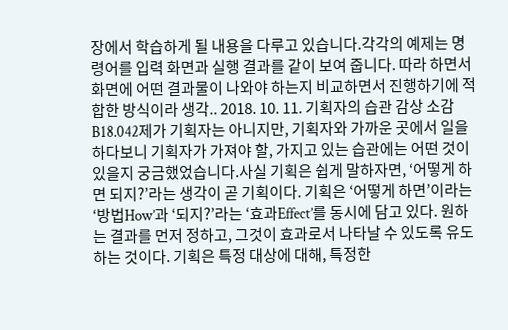장에서 학습하게 될 내용을 다루고 있습니다.각각의 예제는 명령어를 입력 화면과 실행 결과를 같이 보여 줍니다. 따라 하면서 화면에 어떤 결과물이 나와야 하는지 비교하면서 진행하기에 적합한 방식이라 생각.. 2018. 10. 11. 기획자의 습관 감상 소감 B18.042제가 기획자는 아니지만, 기획자와 가까운 곳에서 일을 하다보니 기획자가 가져야 할, 가지고 있는 습관에는 어떤 것이 있을지 궁금했었습니다.사실 기획은 쉽게 말하자면, ‘어떻게 하면 되지?’라는 생각이 곧 기획이다. 기획은 ‘어떻게 하면’이라는 ‘방법How’과 ‘되지?’라는 ‘효과Effect’를 동시에 담고 있다. 원하는 결과를 먼저 정하고, 그것이 효과로서 나타날 수 있도록 유도하는 것이다. 기획은 특정 대상에 대해, 특정한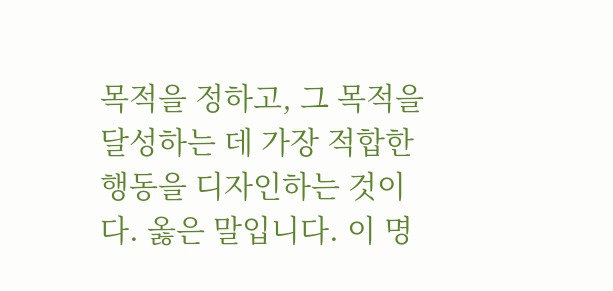목적을 정하고, 그 목적을 달성하는 데 가장 적합한 행동을 디자인하는 것이다. 옳은 말입니다. 이 명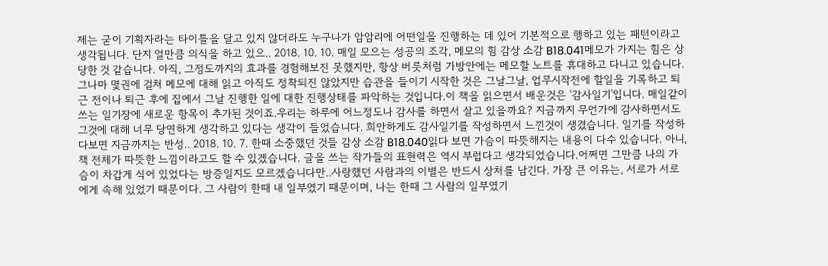제는 굳이 기획자라는 타이틀을 달고 있지 않더라도 누구나가 암암리에 어떤일을 진행하는 데 있어 기본적으로 행하고 있는 패턴이라고 생각됩니다. 단지 얼만큼 의식을 하고 있으.. 2018. 10. 10. 매일 모으는 성공의 조각, 메모의 힘 감상 소감 B18.041메모가 가지는 힘은 상당한 것 같습니다. 아직, 그정도까지의 효과를 경험해보진 못했지만, 항상 버릇처럼 가방안에는 메모할 노트를 휴대하고 다니고 있습니다.그나마 몇권에 걸쳐 메모에 대해 읽고 아직도 정착되진 않았지만 습관을 들이기 시작한 것은 그날그날, 업무시작전에 할일을 기록하고 퇴근 전이나 퇴근 후에 집에서 그날 진행한 일에 대한 진행상태를 파악하는 것입니다.이 책을 읽으면서 배운것은 '감사일기'입니다. 매일같이 쓰는 일기장에 새로운 항목이 추가된 것이죠.우리는 하루에 어느정도나 감사를 하면서 살고 있을까요? 지금까지 무언가에 감사하면서도 그것에 대해 너무 당연하게 생각하고 있다는 생각이 들었습니다. 희안하게도 감사일기를 작성하면서 느낀것이 생겼습니다. 일기를 작성하다보면 지금까지는 반성.. 2018. 10. 7. 한때 소중했던 것들 감상 소감 B18.040읽다 보면 가슴이 따뜻해지는 내용이 다수 있습니다. 아니, 책 전체가 따뜻한 느낌이라고도 할 수 있겠습니다. 글을 쓰는 작가들의 표현력은 역시 부럽다고 생각되었습니다.어쩌면 그만큼 나의 가슴이 차갑게 식어 있었다는 방증일지도 모르겠습니다만..사랑했던 사람과의 이별은 반드시 상처를 남긴다. 가장 큰 이유는, 서로가 서로에게 속해 있었기 때문이다. 그 사람이 한때 내 일부였기 때문이며, 나는 한때 그 사람의 일부였기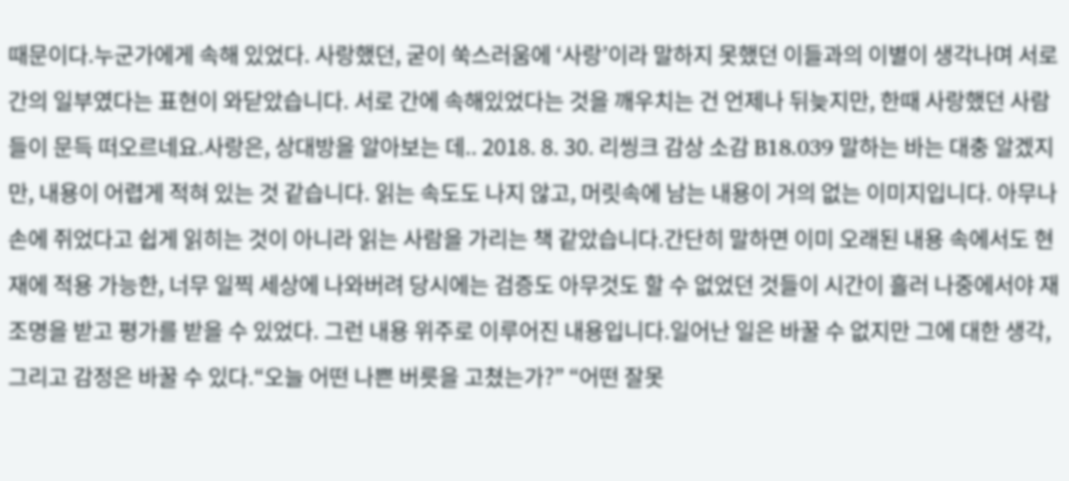때문이다.누군가에게 속해 있었다. 사랑했던, 굳이 쑥스러움에 ‘사랑’이라 말하지 못했던 이들과의 이별이 생각나며 서로 간의 일부였다는 표현이 와닫았습니다. 서로 간에 속해있었다는 것을 깨우치는 건 언제나 뒤늦지만, 한때 사랑했던 사람들이 문득 떠오르네요.사랑은, 상대방을 알아보는 데.. 2018. 8. 30. 리씽크 감상 소감 B18.039 말하는 바는 대충 알겠지만, 내용이 어렵게 적혀 있는 것 같습니다. 읽는 속도도 나지 않고, 머릿속에 남는 내용이 거의 없는 이미지입니다. 아무나 손에 쥐었다고 쉽게 읽히는 것이 아니라 읽는 사람을 가리는 책 같았습니다.간단히 말하면 이미 오래된 내용 속에서도 현재에 적용 가능한, 너무 일찍 세상에 나와버려 당시에는 검증도 아무것도 할 수 없었던 것들이 시간이 흘러 나중에서야 재조명을 받고 평가를 받을 수 있었다. 그런 내용 위주로 이루어진 내용입니다.일어난 일은 바꿀 수 없지만 그에 대한 생각, 그리고 감정은 바꿀 수 있다.“오늘 어떤 나쁜 버릇을 고쳤는가?” “어떤 잘못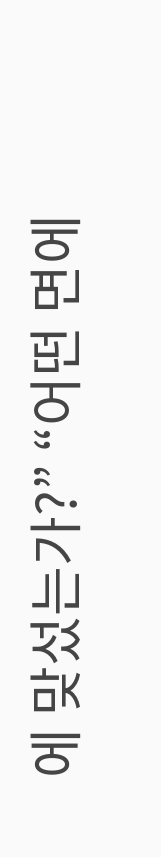에 맞섰는가?” “어떤 면에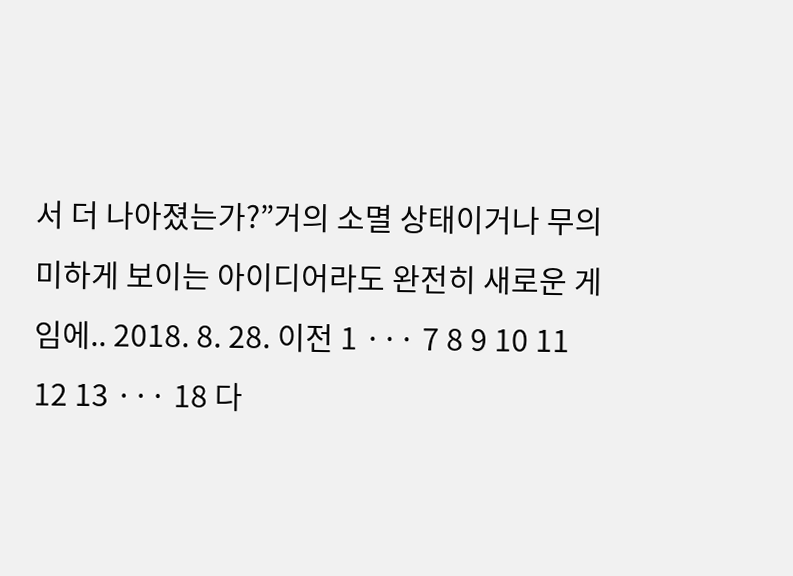서 더 나아졌는가?”거의 소멸 상태이거나 무의미하게 보이는 아이디어라도 완전히 새로운 게임에.. 2018. 8. 28. 이전 1 ··· 7 8 9 10 11 12 13 ··· 18 다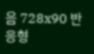음 728x90 반응형